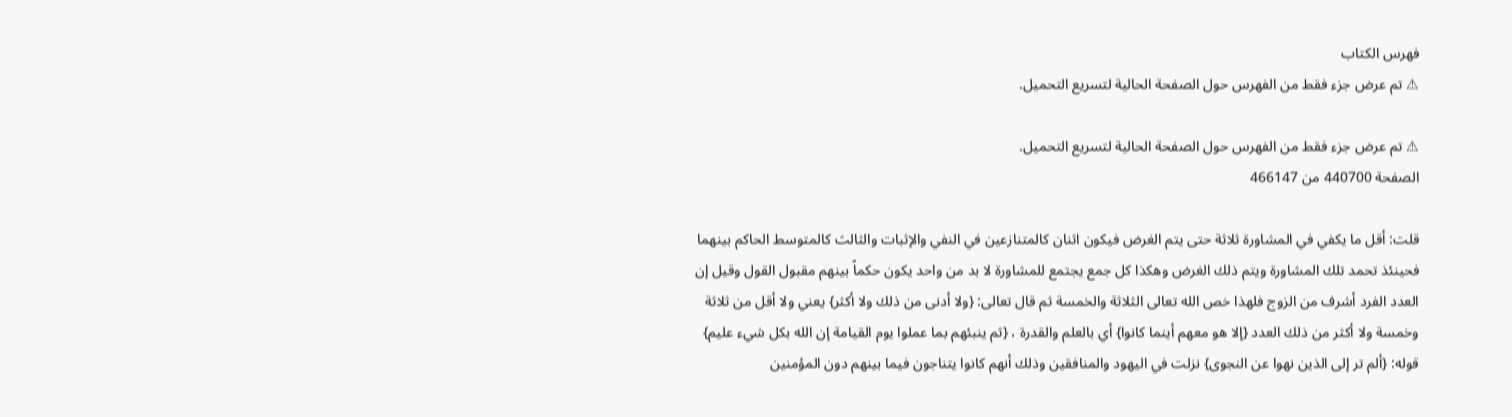فهرس الكتاب
⚠ تم عرض جزء فقط من الفهرس حول الصفحة الحالية لتسريع التحميل.

⚠ تم عرض جزء فقط من الفهرس حول الصفحة الحالية لتسريع التحميل.
الصفحة 440700 من 466147

قلت: أقل ما يكفي في المشاورة ثلاثة حتى يتم الغرض فيكون اثنان كالمتنازعين في النفي والإثبات والثالث كالمتوسط الحاكم بينهما فحينئذ تحمد تلك المشاورة ويتم ذلك الغرض وهكذا كل جمع يجتمع للمشاورة لا بد من واحد يكون حكماً بينهم مقبول القول وقيل إن العدد الفرد أشرف من الزوج فلهذا خص الله تعالى الثلاثة والخمسة ثم قال تعالى: {ولا أدنى من ذلك ولا أكثر} يعني ولا أقل من ثلاثة وخمسة ولا أكثر من ذلك العدد {إلا هو معهم أينما كانوا} أي بالعلم والقدرة ، {ثم ينبئهم بما عملوا يوم القيامة إن الله بكل شيء عليم} قوله: {ألم تر إلى الذين نهوا عن النجوى} نزلت في اليهود والمنافقين وذلك أنهم كانوا يتناجون فيما بينهم دون المؤمنين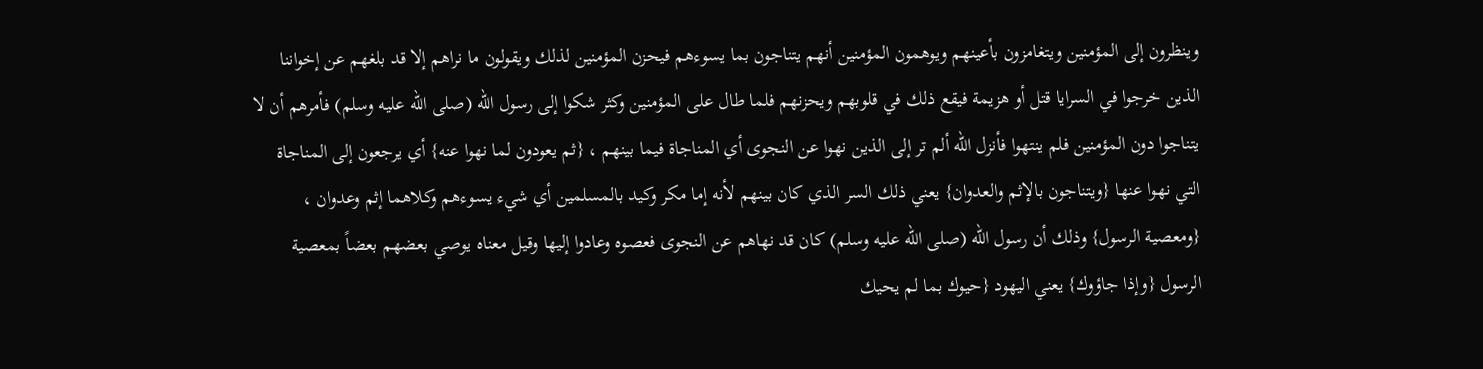وينظرون إلى المؤمنين ويتغامزون بأعينهم ويوهمون المؤمنين أنهم يتناجون بما يسوءهم فيحزن المؤمنين لذلك ويقولون ما نراهم إلا قد بلغهم عن إخواننا الذين خرجوا في السرايا قتل أو هزيمة فيقع ذلك في قلوبهم ويحزنهم فلما طال على المؤمنين وكثر شكوا إلى رسول الله (صلى الله عليه وسلم) فأمرهم أن لا يتناجوا دون المؤمنين فلم ينتهوا فأنزل الله ألم تر إلى الذين نهوا عن النجوى أي المناجاة فيما بينهم ، {ثم يعودون لما نهوا عنه} أي يرجعون إلى المناجاة التي نهوا عنها {ويتناجون بالإثم والعدوان} يعني ذلك السر الذي كان بينهم لأنه إما مكر وكيد بالمسلمين أي شيء يسوءهم وكلاهما إثم وعدوان ، {ومعصية الرسول} وذلك أن رسول الله (صلى الله عليه وسلم) كان قد نهاهم عن النجوى فعصوه وعادوا إليها وقيل معناه يوصي بعضهم بعضاً بمعصية الرسول {وإذا جاؤوك} يعني اليهود {حيوك بما لم يحيك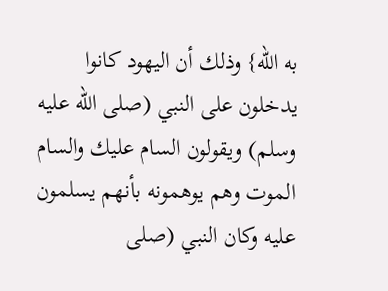به الله} وذلك أن اليهود كانوا يدخلون على النبي (صلى الله عليه وسلم) ويقولون السام عليك والسام الموت وهم يوهمونه بأنهم يسلمون عليه وكان النبي (صلى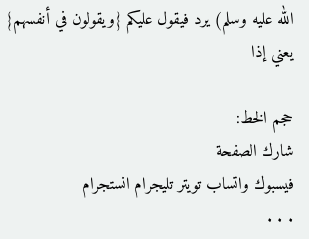الله عليه وسلم) يرد فيقول عليكم {ويقولون في أنفسهم} يعني إذا

حجم الخط:
شارك الصفحة
فيسبوك واتساب تويتر تليجرام انستجرام
. . .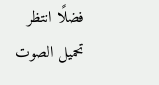فضلًا انتظر تحميل الصوت